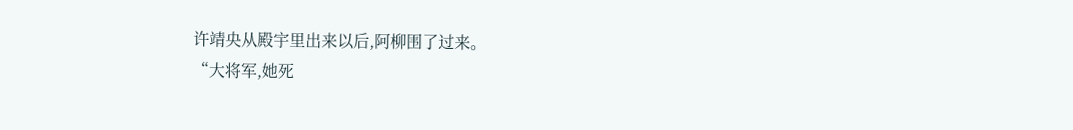许靖央从殿宇里出来以后,阿柳围了过来。
“大将军,她死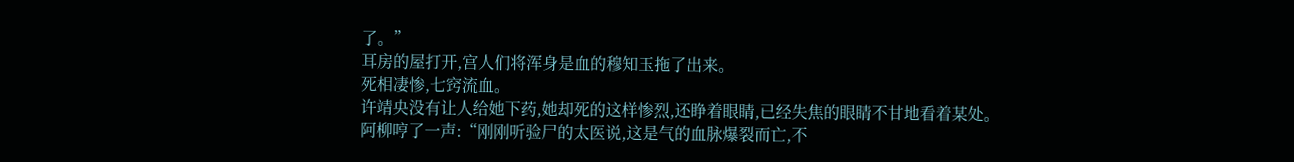了。”
耳房的屋打开,宫人们将浑身是血的穆知玉拖了出来。
死相凄惨,七窍流血。
许靖央没有让人给她下药,她却死的这样惨烈,还睁着眼睛,已经失焦的眼睛不甘地看着某处。
阿柳哼了一声:“刚刚听验尸的太医说,这是气的血脉爆裂而亡,不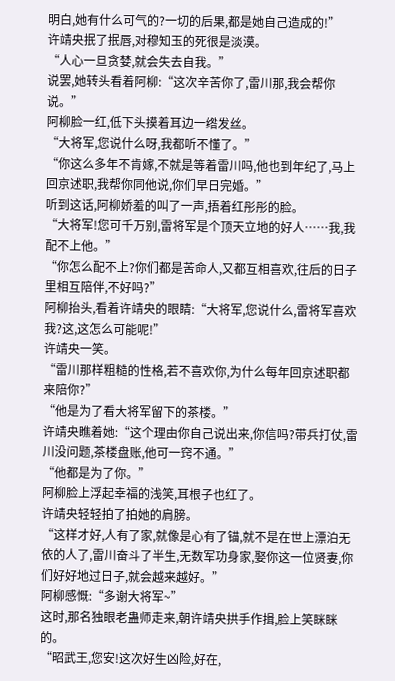明白,她有什么可气的?一切的后果,都是她自己造成的!”
许靖央抿了抿唇,对穆知玉的死很是淡漠。
“人心一旦贪婪,就会失去自我。”
说罢,她转头看着阿柳:“这次辛苦你了,雷川那,我会帮你说。”
阿柳脸一红,低下头摸着耳边一绺发丝。
“大将军,您说什么呀,我都听不懂了。”
“你这么多年不肯嫁,不就是等着雷川吗,他也到年纪了,马上回京述职,我帮你同他说,你们早日完婚。”
听到这话,阿柳娇羞的叫了一声,捂着红彤彤的脸。
“大将军!您可千万别,雷将军是个顶天立地的好人……我,我配不上他。”
“你怎么配不上?你们都是苦命人,又都互相喜欢,往后的日子里相互陪伴,不好吗?”
阿柳抬头,看着许靖央的眼睛:“大将军,您说什么,雷将军喜欢我?这,这怎么可能呢!”
许靖央一笑。
“雷川那样粗糙的性格,若不喜欢你,为什么每年回京述职都来陪你?”
“他是为了看大将军留下的茶楼。”
许靖央瞧着她:“这个理由你自己说出来,你信吗?带兵打仗,雷川没问题,茶楼盘账,他可一窍不通。”
“他都是为了你。”
阿柳脸上浮起幸福的浅笑,耳根子也红了。
许靖央轻轻拍了拍她的肩膀。
“这样才好,人有了家,就像是心有了锚,就不是在世上漂泊无依的人了,雷川奋斗了半生,无数军功身家,娶你这一位贤妻,你们好好地过日子,就会越来越好。”
阿柳感慨:“多谢大将军~”
这时,那名独眼老蛊师走来,朝许靖央拱手作揖,脸上笑眯眯的。
“昭武王,您安!这次好生凶险,好在,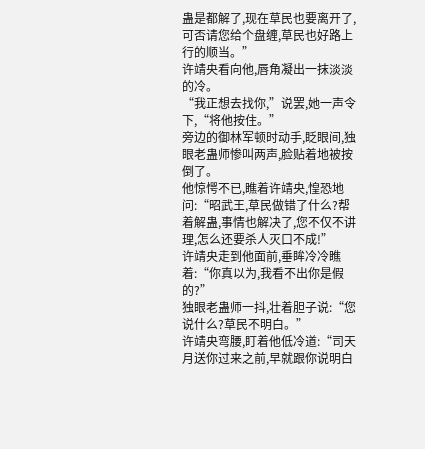蛊是都解了,现在草民也要离开了,可否请您给个盘缠,草民也好路上行的顺当。”
许靖央看向他,唇角凝出一抹淡淡的冷。
“我正想去找你,”说罢,她一声令下,“将他按住。”
旁边的御林军顿时动手,眨眼间,独眼老蛊师惨叫两声,脸贴着地被按倒了。
他惊愕不已,瞧着许靖央,惶恐地问:“昭武王,草民做错了什么?帮着解蛊,事情也解决了,您不仅不讲理,怎么还要杀人灭口不成!”
许靖央走到他面前,垂眸冷冷瞧着:“你真以为,我看不出你是假的?”
独眼老蛊师一抖,壮着胆子说:“您说什么?草民不明白。”
许靖央弯腰,盯着他低冷道:“司天月送你过来之前,早就跟你说明白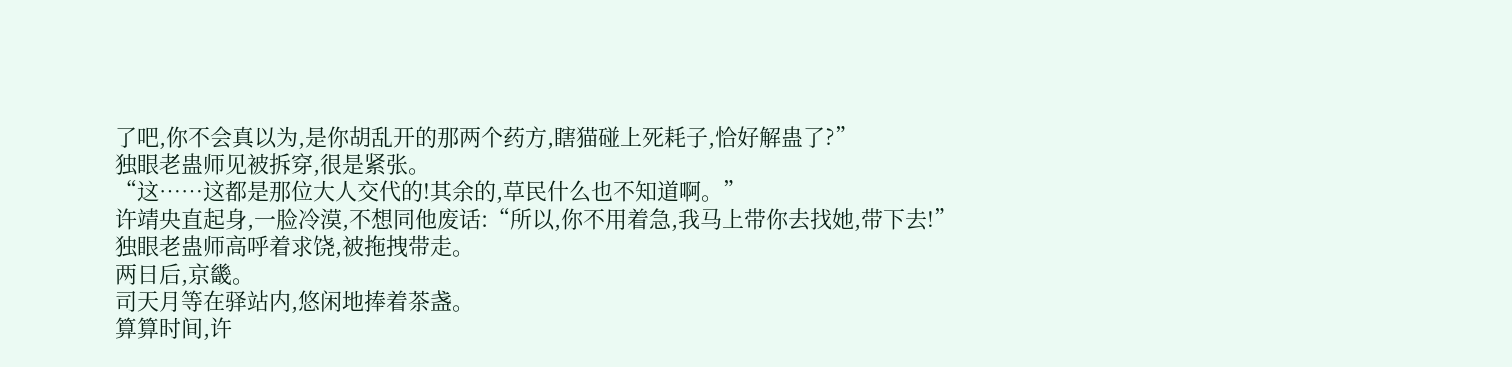了吧,你不会真以为,是你胡乱开的那两个药方,瞎猫碰上死耗子,恰好解蛊了?”
独眼老蛊师见被拆穿,很是紧张。
“这……这都是那位大人交代的!其余的,草民什么也不知道啊。”
许靖央直起身,一脸冷漠,不想同他废话:“所以,你不用着急,我马上带你去找她,带下去!”
独眼老蛊师高呼着求饶,被拖拽带走。
两日后,京畿。
司天月等在驿站内,悠闲地捧着茶盏。
算算时间,许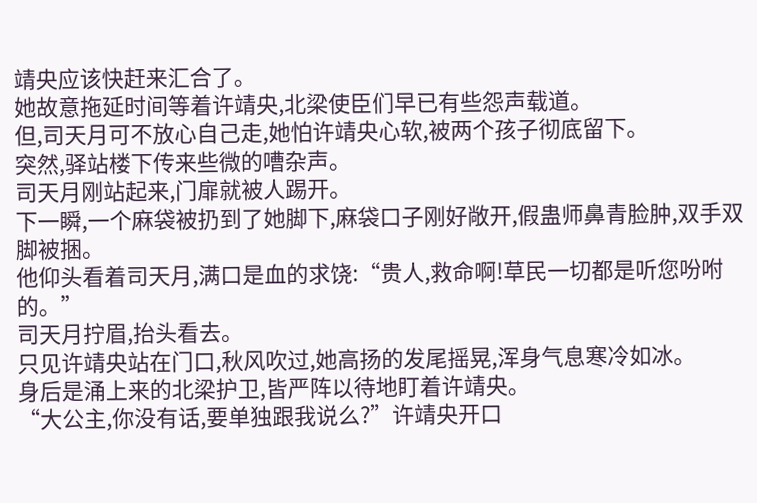靖央应该快赶来汇合了。
她故意拖延时间等着许靖央,北梁使臣们早已有些怨声载道。
但,司天月可不放心自己走,她怕许靖央心软,被两个孩子彻底留下。
突然,驿站楼下传来些微的嘈杂声。
司天月刚站起来,门扉就被人踢开。
下一瞬,一个麻袋被扔到了她脚下,麻袋口子刚好敞开,假蛊师鼻青脸肿,双手双脚被捆。
他仰头看着司天月,满口是血的求饶:“贵人,救命啊!草民一切都是听您吩咐的。”
司天月拧眉,抬头看去。
只见许靖央站在门口,秋风吹过,她高扬的发尾摇晃,浑身气息寒冷如冰。
身后是涌上来的北梁护卫,皆严阵以待地盯着许靖央。
“大公主,你没有话,要单独跟我说么?”许靖央开口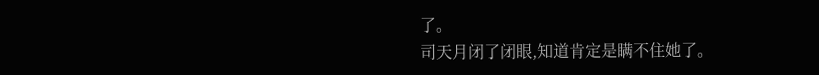了。
司天月闭了闭眼,知道肯定是瞒不住她了。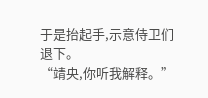于是抬起手,示意侍卫们退下。
“靖央,你听我解释。”